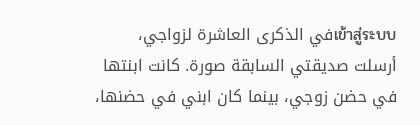เข้าสู่ระบบفي الذكرى العاشرة لزواجي، أرسلت صديقتي السابقة صورة. كانت ابنتها في حضن زوجي، بينما كان ابني في حضنها،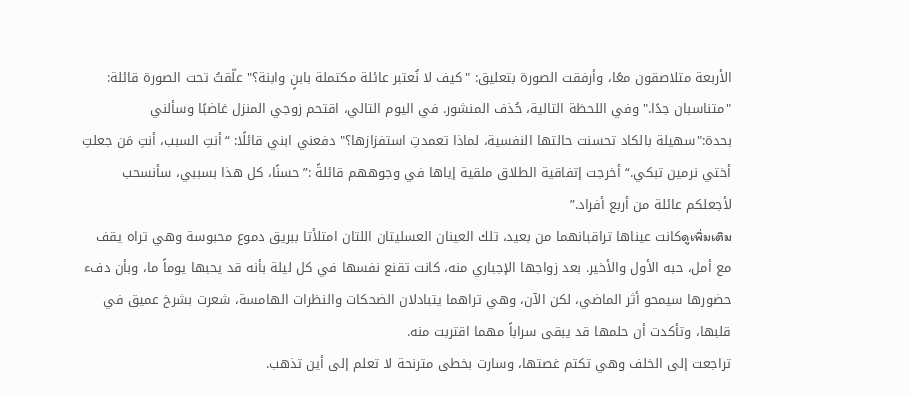الأربعة متلاصقون معًا، وأرفقت الصورة بتعليق: "كيف لا نُعتبر عائلة مكتملة بابنٍ وابنة؟" علّقتُ تحت الصورة قائلة: "متناسبان جدًا." وفي اللحظة التالية، حُذف المنشور. في اليوم التالي، اقتحم زوجي المنزل غاضبًا وسألني بحدة:"سهيلة بالكاد تحسنت حالتها النفسية، لماذا تعمدتِ استفزازها؟" دفعني ابني قائلًا: “أنتِ السبب، أنتِ مَن جعلتِ أختي نرمين تبكي.“ أخرجت إتفاقية الطلاق ملقية إياها في وجوههم قائلةً :”حسنًا، كل هذا بسببي، سأنسحب لأجعلكم عائلة من أربع أفراد.”
ดูเพิ่มเติมكانت عيناها تراقبانهما من بعيد، تلك العينان العسليتان اللتان امتلأتا ببريق دموع محبوسة وهي تراه يقف مع أمل، حبه الأول والأخير. بعد زواجها الإجباري منه، كانت تقنع نفسها في كل ليلة بأنه قد يحبها يوماً ما، وبأن دفء حضورها سيمحو أثر الماضي، لكن الآن، وهي تراهما يتبادلان الضحكات والنظرات الهامسة، شعرت بشرخ عميق في قلبها، وتأكدت أن حلمها قد يبقى سراباً مهما اقتربت منه.
تراجعت إلى الخلف وهي تكتم غصتها، وسارت بخطى مترنحة لا تعلم إلى أين تذهب.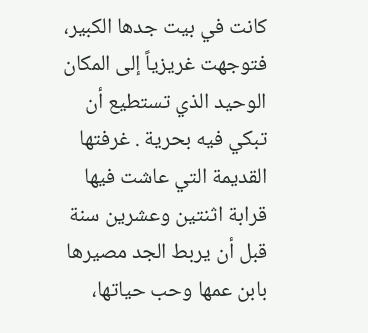كانت في بيت جدها الكبير، فتوجهت غريزياً إلى المكان الوحيد الذي تستطيع أن تبكي فيه بحرية . غرفتها القديمة التي عاشت فيها قرابة اثنتين وعشرين سنة قبل أن يربط الجد مصيرها بابن عمها وحب حياتها،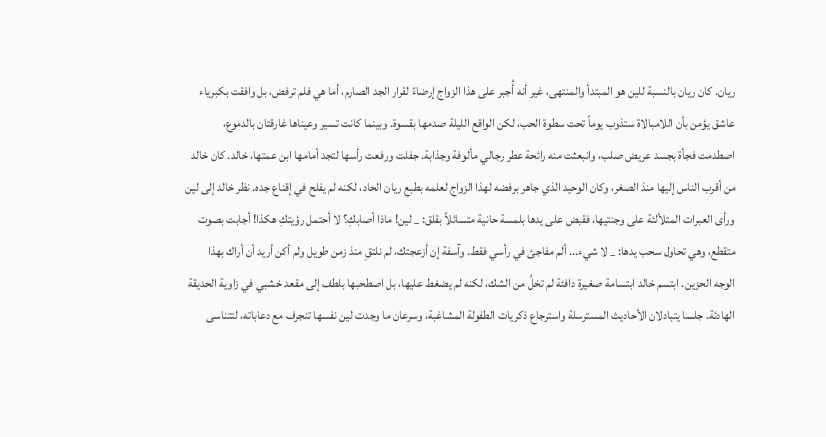ريان. كان ريان بالنسبة للين هو المبتدأ والمنتهى، غير أنه أُجبر على هذا الزواج إرضاءً لقرار الجد الصارم، أما هي فلم ترفض، بل وافقت بكبرياء عاشق يؤمن بأن اللامبالاة ستذوب يوماً تحت سطوة الحب، لكن الواقع الليلة صدمها بقسوة. وبينما كانت تسير وعيناها غارقتان بالدموع، اصطدمت فجأة بجسد عريض صلب، وانبعثت منه رائحة عطر رجالي مألوفة وجذابة. جفلت ورفعت رأسها لتجد أمامها ابن عمتها، خالد. كان خالد من أقرب الناس إليها منذ الصغر، وكان الوحيد الذي جاهر برفضه لهذا الزواج لعلمه بطبع ريان الحاد، لكنه لم يفلح في إقناع جده. نظر خالد إلى لين ورأى العبرات المتلألئة على وجنتيها، فقبض على يدها بلمسة حانية متسائلاً بقلق: _ لين! ماذا أصابكِ؟ لا أحتمل رؤيتكِ هكذا! أجابت بصوت متقطع، وهي تحاول سحب يدها: _ لا شيء... ألم مفاجئ في رأسي فقط. وآسفة إن أزعجتك، لم نلتقِ منذ زمن طويل ولم أكن أريد أن أراك بهذا الوجه الحزين. ابتسم خالد ابتسامة صغيرة دافئة لم تخلُ من الشك، لكنه لم يضغط عليها، بل اصطحبها بلطف إلى مقعد خشبي في زاوية الحديقة الهادئة. جلسا يتبادلان الأحاديث المسترسلة واسترجاع ذكريات الطفولة المشاغبة، وسرعان ما وجدت لين نفسها تنجرف مع دعاباته، لتتناسى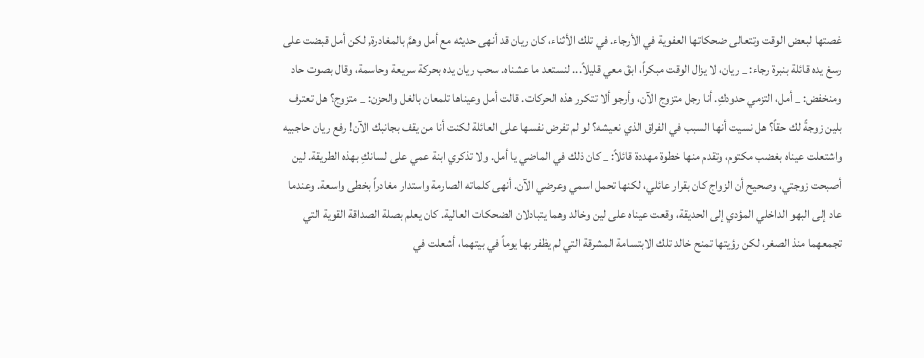غصتها لبعض الوقت وتتعالى ضحكاتها العفوية في الأرجاء. في تلك الأثناء، كان ريان قد أنهى حديثه مع أمل وهمَّ بالمغادرة, لكن أمل قبضت على رسغ يده قائلة بنبرة رجاء: _ ريان، لا يزال الوقت مبكراً، ابقَ معي قليلاً... لنستعد ما عشناه. سحب ريان يده بحركة سريعة وحاسمة، وقال بصوت حاد ومنخفض: _ أمل، التزمي حدودكِ. أنا رجل متزوج الآن، وأرجو ألا تتكرر هذه الحركات. قالت أمل وعيناها تلمعان بالغل والحزن: _ متزوج؟ هل تعترف بلين زوجةً لك حقاً؟ هل نسيت أنها السبب في الفراق الذي نعيشه؟ لو لم تفرض نفسها على العائلة لكنت أنا من يقف بجانبك الآن! رفع ريان حاجبيه واشتعلت عيناه بغضب مكتوم، وتقدم منها خطوة مهددة قائلاً: _ كان ذلك في الماضي يا أمل. ولا تذكري ابنة عمي على لسانكِ بهذه الطريقة. لين أصبحت زوجتي، وصحيح أن الزواج كان بقرار عائلي، لكنها تحمل اسمي وعرضي الآن. أنهى كلماته الصارمة واستدار مغادراً بخطى واسعة. وعندما عاد إلى البهو الداخلي المؤدي إلى الحديقة، وقعت عيناه على لين وخالد وهما يتبادلان الضحكات العالية. كان يعلم بصلة الصداقة القوية التي تجمعهما منذ الصغر، لكن رؤيتها تمنح خالد تلك الابتسامة المشرقة التي لم يظفر بها يوماً في بيتهما، أشعلت في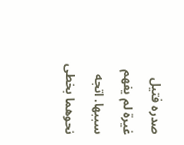صدره فتيل غيرة لم يفهم سببها. اتجه نحوهما بخطى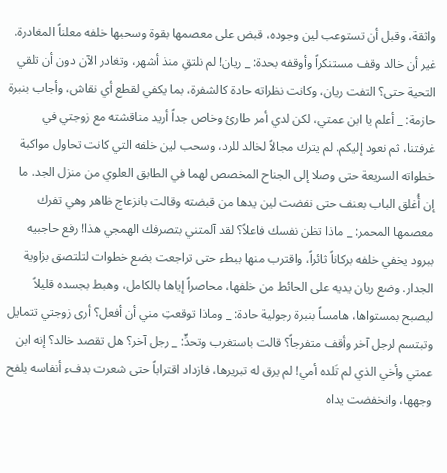واثقة، وقبل أن تستوعب لين وجوده، قبض على معصمها بقوة وسحبها خلفه معلناً المغادرة. غير أن خالد وقف مستنكراً وأوقفه بحدة: _ ريان! لم نلتقِ منذ أشهر، وتغادر الآن دون أن تلقي التحية حتى؟ التفت ريان، وكانت نظراته حادة كالشفرة، بما يكفي لقطع أي نقاش، وأجاب بنبرة حازمة: _ أعلم يا ابن عمتي، لكن لدي أمر طارئ وخاص جداً أريد مناقشته مع زوجتي في غرفتنا، ثم نعود إليكم. لم يترك مجالاً لخالد للرد، وسحب لين خلفه التي كانت تحاول مواكبة خطواته السريعة حتى وصلا إلى الجناح المخصص لهما في الطابق العلوي من منزل الجد. ما إن أُغلق الباب بعنف حتى نفضت لين يدها من قبضته وقالت بانزعاج ظاهر وهي تفرك معصمها المحمر: _ ماذا تظن نفسك فاعلاً؟ لقد آلمتني بتصرفك الهمجي هذا! رفع حاجبيه ببرود يخفي خلفه بركاناً ثائراً، واقترب منها ببطء حتى تراجعت بضع خطوات لتلتصق بزاوية الجدار. وضع ريان يديه على الحائط من خلفها، محاصراً إياها بالكامل، وهبط بجسده قليلاً ليصبح بمستواها، هامساً بنبرة رجولية حادة: _ وماذا توقعتِ مني أن أفعل؟ أرى زوجتي تتمايل وتبتسم لرجل آخر وأقف متفرجاً؟ قالت باستغرب وتحدٍّ: _ رجل آخر؟ هل تقصد خالد؟ إنه ابن عمتي وأخي الذي لم تَلده أمي! لم يرق له تبريرها، فازداد اقتراباً حتى شعرت بدفء أنفاسه يلفح وجهها، وانخفضت يداه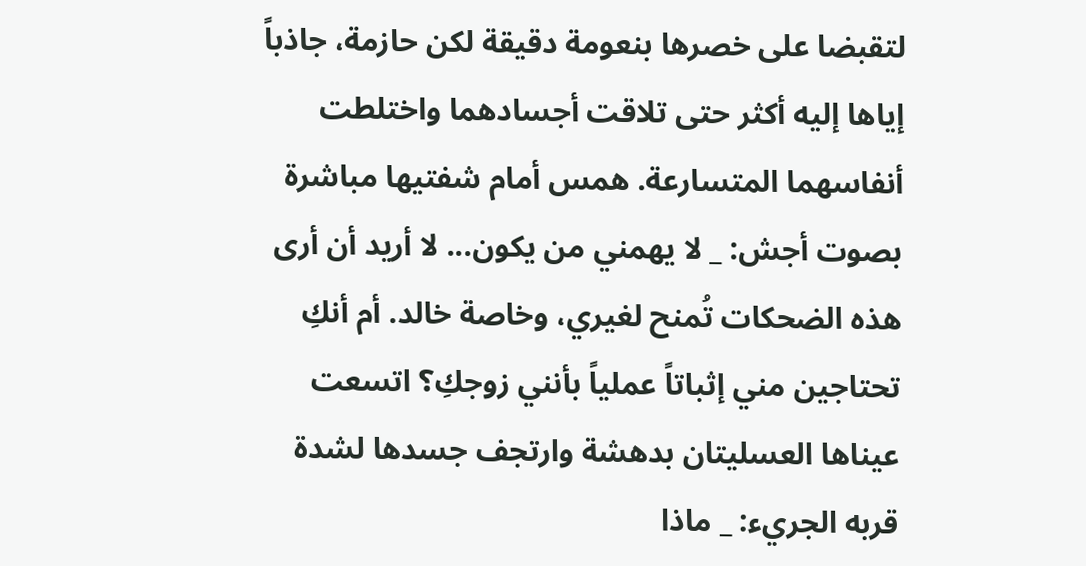لتقبضا على خصرها بنعومة دقيقة لكن حازمة، جاذباً إياها إليه أكثر حتى تلاقت أجسادهما واختلطت أنفاسهما المتسارعة. همس أمام شفتيها مباشرة بصوت أجش: _ لا يهمني من يكون... لا أريد أن أرى هذه الضحكات تُمنح لغيري، وخاصة خالد. أم أنكِ تحتاجين مني إثباتاً عملياً بأنني زوجكِ؟ اتسعت عيناها العسليتان بدهشة وارتجف جسدها لشدة قربه الجريء: _ ماذا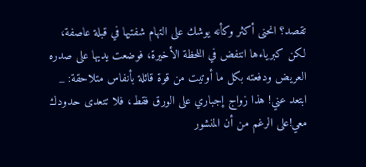تقصد؟ انحنى أكثر وكأنه يوشك على التهام شفتيها في قبلة عاصفة، لكن كبرياءها انتفض في اللحظة الأخيرة، فوضعت يديها على صدره العريض ودفعته بكل ما أوتيت من قوة قائلة بأنفاس متلاحقة: _ ابتعد عني! هذا زواج إجباري على الورق فقط، فلا تتعدى حدودك معي!على الرغم من أن المنشور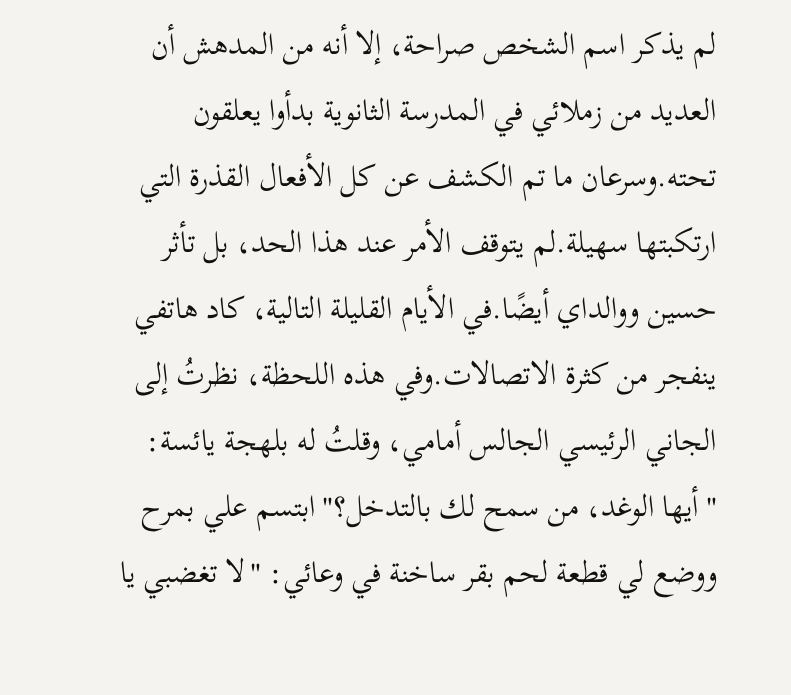لم يذكر اسم الشخص صراحة، إلا أنه من المدهش أن العديد من زملائي في المدرسة الثانوية بدأوا يعلقون تحته.وسرعان ما تم الكشف عن كل الأفعال القذرة التي ارتكبتها سهيلة.لم يتوقف الأمر عند هذا الحد، بل تأثر حسين ووالداي أيضًا.في الأيام القليلة التالية، كاد هاتفي ينفجر من كثرة الاتصالات.وفي هذه اللحظة، نظرتُ إلى الجاني الرئيسي الجالس أمامي، وقلتُ له بلهجة يائسة: "أيها الوغد، من سمح لك بالتدخل؟"ابتسم علي بمرح ووضع لي قطعة لحم بقر ساخنة في وعائي: "لا تغضبي يا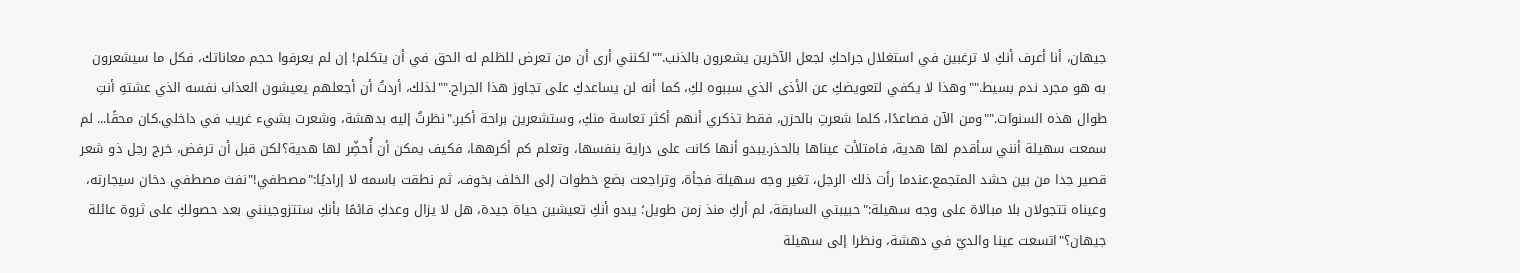جيهان، أنا أعرف أنكِ لا ترغبين في استغلال جراحكِ لجعل الآخرين يشعرون بالذنب.""لكنني أرى أن من تعرض للظلم له الحق في أن يتكلم! إن لم يعرفوا حجم معاناتك، فكل ما سيشعرون به هو مجرد ندم بسيط.""وهذا لا يكفي لتعويضكِ عن الأذى الذي سببوه لكِ، كما أنه لن يساعدكِ على تجاوز هذا الجراح.""لذلك، أردتُ أن أجعلهم يعيشون العذاب نفسه الذي عشتهِ أنتِ طوال هذه السنوات.""ومن الآن فصاعدًا، كلما شعرتِ بالحزن، فقط تذكري أنهم أكثر تعاسة منكِ، وستشعرين براحة أكبر."نظرتُ إليه بدهشة، وشعرت بشيء غريب في داخلي.كان محقًا... لم
سمعت سهيلة أنني سأقدم لها هدية، فامتلأت عيناها بالحذر.يبدو أنها كانت على دراية بنفسها، وتعلم كم أكرهها، فكيف يمكن أن أُحضِّر لها هدية؟لكن قبل أن ترفض، خرج رجل ذو شعر قصير جدا من بين حشد المتجمع.عندما رأت ذلك الرجل، تغير وجه سهيلة فجأة، وتراجعت بضع خطوات إلى الخلف بخوف، ثم نطقت باسمه لا إراديًا:"مصطفي!"نفث مصطفي دخان سيجارته، وعيناه تتجولان بلا مبالاة على وجه سهيلة:"حبيبتي السابقة، لم أركِ منذ زمن طويل؛ يبدو أنكِ تعيشين حياة جيدة، هل لا يزال وعدكِ قائمًا بأنكِ ستتزوجينني بعد حصولكِ على ثروة عائلة جيهان؟"اتسعت عينا والديّ في دهشة، ونظرا إلى سهيلة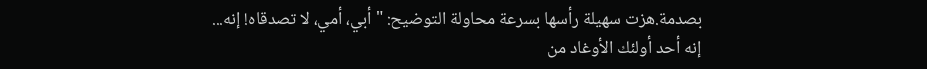بصدمة.هزت سهيلة رأسها بسرعة محاولة التوضيح: "أبي، أمي، لا تصدقاه! إنه... إنه أحد أولئك الأوغاد من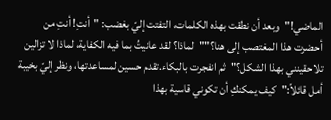الماضي!"وبعد أن نطقت بهذه الكلمات، التفتت إليّ بغضب: "أنتِ! أنتِ من أحضرت هذا المغتصب إلى هنا؟""لماذا؟ لقد عانيتُ بما فيه الكفاية، لماذا لا تزالين تلاحقينني بهذا الشكل؟"ثم انفجرت بالبكاء.تقدم حسين لمساعدتها، ونظر إليّ بخيبة أمل قائلاً:"كيف يمكنكِ أن تكوني قاسية بهذا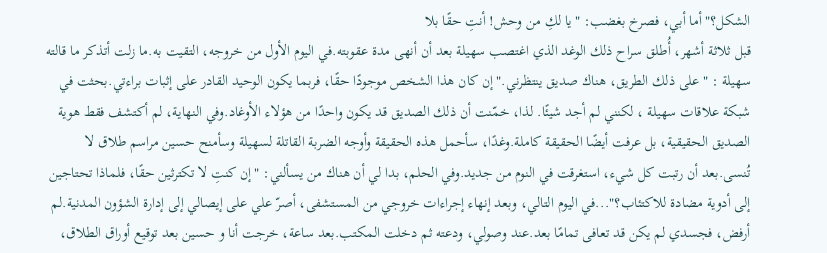الشكل؟"أما أبي، فصرخ بغضب: "يا لكِ من وحش! أنتِ حقًا بلا
قبل ثلاثة أشهر، أُطلق سراح ذلك الوغد الذي اغتصب سهيلة بعد أن أنهى مدة عقوبته.في اليوم الأول من خروجه، التقيت به.ما زلت أتذكر ما قالته سهيلة : "على ذلك الطريق، هناك صديق ينتظرني."إن كان هذا الشخص موجودًا حقًا، فربما يكون الوحيد القادر على إثبات براءتي.بحثت في شبكة علاقات سهيلة ، لكنني لم أجد شيئًا. لذا، خمّنت أن ذلك الصديق قد يكون واحدًا من هؤلاء الأوغاد.وفي النهاية، لم أكتشف فقط هوية الصديق الحقيقية، بل عرفت أيضًا الحقيقة كاملة.وغدًا، سأحمل هذه الحقيقة وأوجه الضربة القاتلة لسهيلة وسأمنح حسين مراسم طلاق لا تُنسى.بعد أن رتبت كل شيء، استغرقت في النوم من جديد.وفي الحلم، بدا لي أن هناك من يسألني: "إن كنتِ لا تكترثين حقًا، فلماذا تحتاجين إلى أدوية مضادة للاكتئاب؟"...في اليوم التالي، وبعد إنهاء إجراءات خروجي من المستشفى، أصرّ علي على إيصالي إلى إدارة الشؤون المدنية.لم أرفض، فجسدي لم يكن قد تعافى تمامًا بعد.عند وصولي، ودعته ثم دخلت المكتب.بعد ساعة، خرجت أنا و حسين بعد توقيع أوراق الطلاق،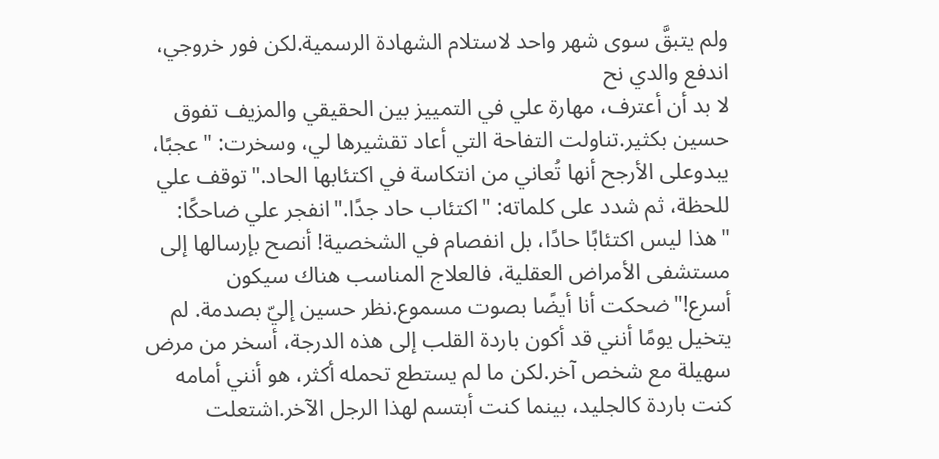ولم يتبقَّ سوى شهر واحد لاستلام الشهادة الرسمية.لكن فور خروجي، اندفع والدي نح
لا بد أن أعترف، مهارة علي في التمييز بين الحقيقي والمزيف تفوق حسين بكثير.تناولت التفاحة التي أعاد تقشيرها لي، وسخرت: "عجبًا، يبدوعلى الأرجح أنها تُعاني من انتكاسة في اكتئابها الحاد."توقف علي للحظة، ثم شدد على كلماته: "اكتئاب حاد جدًا."انفجر علي ضاحكًا: "هذا ليس اكتئابًا حادًا، بل انفصام في الشخصية! أنصح بإرسالها إلى مستشفى الأمراض العقلية، فالعلاج المناسب هناك سيكون أسرع!"ضحكت أنا أيضًا بصوت مسموع.نظر حسين إليّ بصدمة. لم يتخيل يومًا أنني قد أكون باردة القلب إلى هذه الدرجة، أسخر من مرض سهيلة مع شخص آخر.لكن ما لم يستطع تحمله أكثر، هو أنني أمامه كنت باردة كالجليد، بينما كنت أبتسم لهذا الرجل الآخر.اشتعلت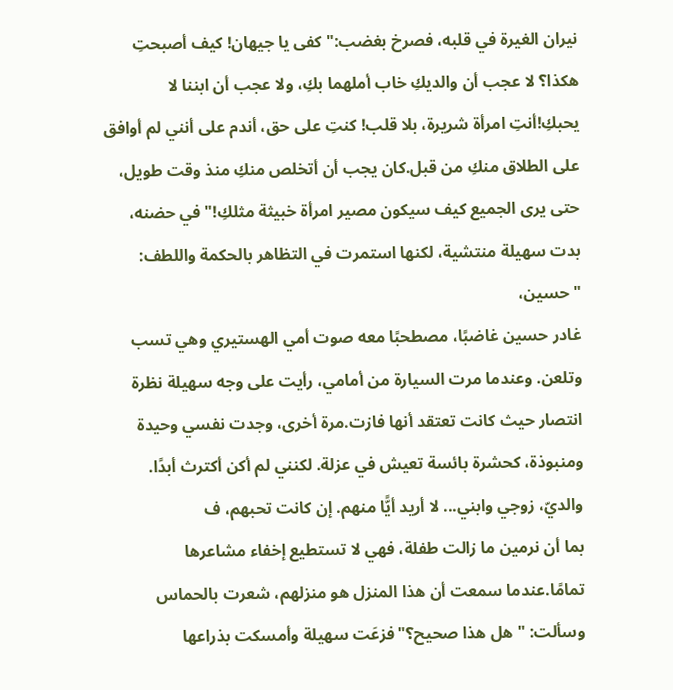نيران الغيرة في قلبه، فصرخ بغضب:"كفى يا جيهان! كيف أصبحتِ هكذا؟ لا عجب أن والديكِ خاب أملهما بكِ، ولا عجب أن ابننا لا يحبكِ!أنتِ امرأة شريرة، بلا قلب! كنتِ على حق، أندم على أنني لم أوافق على الطلاق منكِ من قبل.كان يجب أن أتخلص منكِ منذ وقت طويل، حتى يرى الجميع كيف سيكون مصير امرأة خبيثة مثلكِ!"في حضنه، بدت سهيلة منتشية، لكنها استمرت في التظاهر بالحكمة واللطف: "حسين،
غادر حسين غاضبًا، مصطحبًا معه صوت أمي الهستيري وهي تسب وتلعن. وعندما مرت السيارة من أمامي، رأيت على وجه سهيلة نظرة انتصار حيث كانت تعتقد أنها فازت.مرة أخرى، وجدت نفسي وحيدة ومنبوذة، كحشرة بائسة تعيش في عزلة. لكنني لم أكن أكترث أبدًا. والديّ، زوجي وابني... لا أريد أيًّا منهم. إن كانت تحبهم، ف
بما أن نرمين ما زالت طفلة، فهي لا تستطيع إخفاء مشاعرها تمامًا.عندما سمعت أن هذا المنزل هو منزلهم، شعرت بالحماس وسألت: "هل هذا صحيح؟"فزعَت سهيلة وأمسكت بذراعها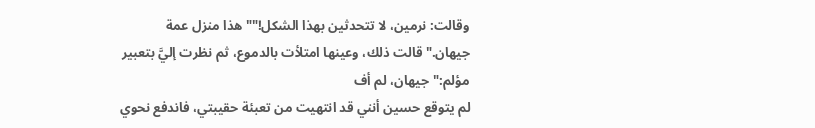وقالت: نرمين، لا تتحدثين بهذا الشكل!""هذا منزل عمة جيهان."قالت ذلك، وعينها امتلأت بالدموع، ثم نظرت إليَّ بتعبير مؤلم:"جيهان، لم أف
لم يتوقع حسين أنني قد انتهيت من تعبئة حقيبتي، فاندفع نحوي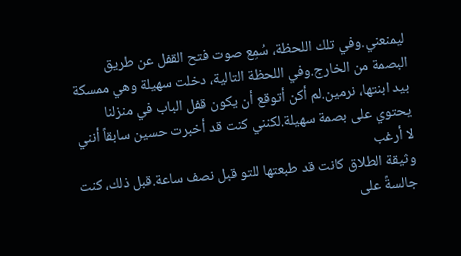ليمنعني.وفي تلك اللحظة، سُمِع صوت فتح القفل عن طريق البصمة من الخارج.وفي اللحظة التالية، دخلت سهيلة وهي ممسكة بيد ابنتها، نرمين.لم أكن أتوقع أن يكون قفل الباب في منزلنا يحتوي على بصمة سهيلة.لكنني كنت قد أخبرت حسين سابقاً أنني لا أرغب
وثيقة الطلاق كانت قد طبعتها للتو قبل نصف ساعة.قبل ذلك، كنت جالسةً على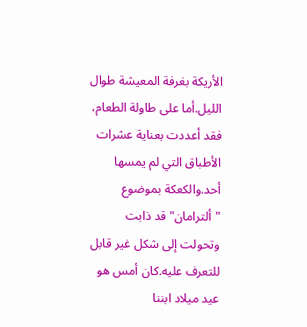الأريكة بغرفة المعيشة طوال الليل.أما على طاولة الطعام، فقد أعددت بعناية عشرات الأطباق التي لم يمسها أحد.والكعكة بموضوع "ألترامان" قد ذابت وتحولت إلى شكل غير قابل للتعرف عليه.كان أمس هو عيد ميلاد ابننا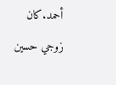أحمد.كان زوجي حسين